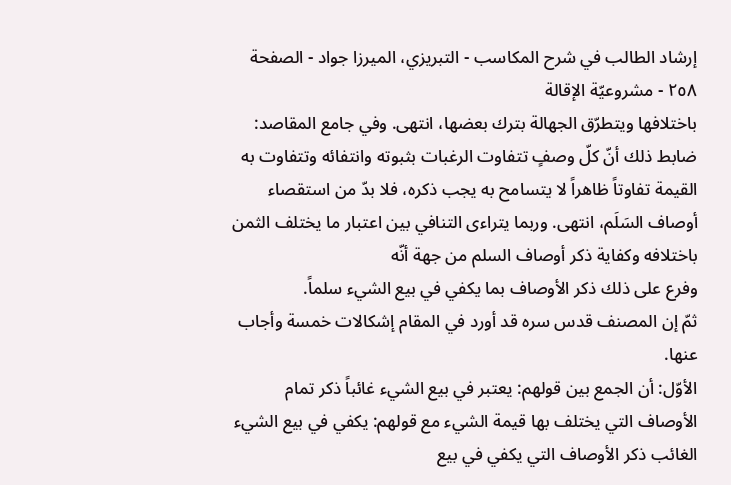إرشاد الطالب في شرح المكاسب - التبريزي، الميرزا جواد - الصفحة ٢٥٨ - مشروعيّة الإقالة
باختلافها ويتطرّق الجهالة بترك بعضها، انتهى. وفي جامع المقاصد: ضابط ذلك أنّ كلّ وصفٍ تتفاوت الرغبات بثبوته وانتفائه وتتفاوت به القيمة تفاوتاً ظاهراً لا يتسامح به يجب ذكره، فلا بدّ من استقصاء أوصاف السَلَم، انتهى. وربما يتراءى التنافي بين اعتبار ما يختلف الثمن باختلافه وكفاية ذكر أوصاف السلم من جهة أنّه
وفرع على ذلك ذكر الأوصاف بما يكفي في بيع الشيء سلماً.
ثمّ إن المصنف قدس سره قد أورد في المقام إشكالات خمسة وأجاب عنها.
الأوّل: أن الجمع بين قولهم: يعتبر في بيع الشيء غائباً ذكر تمام الأوصاف التي يختلف بها قيمة الشيء مع قولهم: يكفي في بيع الشيء الغائب ذكر الأوصاف التي يكفي في بيع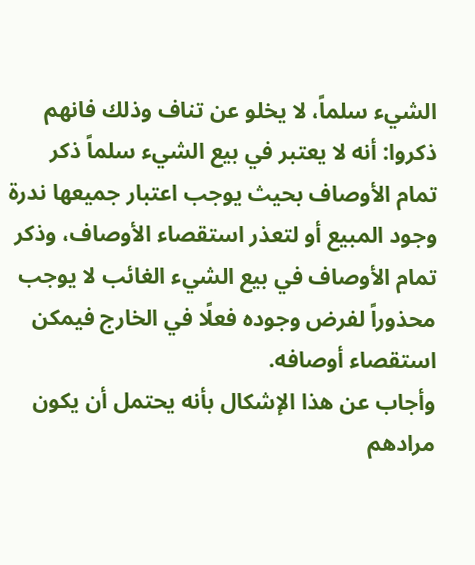الشيء سلماً، لا يخلو عن تناف وذلك فانهم ذكروا: أنه لا يعتبر في بيع الشيء سلماً ذكر تمام الأوصاف بحيث يوجب اعتبار جميعها ندرة وجود المبيع أو لتعذر استقصاء الأوصاف، وذكر تمام الأوصاف في بيع الشيء الغائب لا يوجب محذوراً لفرض وجوده فعلًا في الخارج فيمكن استقصاء أوصافه.
وأجاب عن هذا الإشكال بأنه يحتمل أن يكون مرادهم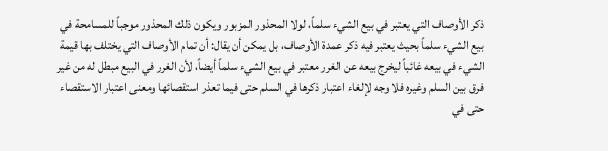ذكر الأوصاف التي يعتبر في بيع الشيء سلماً، لولا المحذور المزبور ويكون ذلك المحذور موجباً للمسامحة في بيع الشيء سلماً بحيث يعتبر فيه ذكر عمدة الأوصاف، بل يمكن أن يقال: أن تمام الأوصاف التي يختلف بها قيمة الشيء في بيعه غائباً ليخرج بيعه عن الغرر معتبر في بيع الشيء سلماً أيضاً، لأن الغرر في البيع مبطل له من غير فرق بين السلم وغيره فلا وجه لإلغاء اعتبار ذكرها في السلم حتى فيما تعذر استقصائها ومعنى اعتبار الاستقصاء حتى في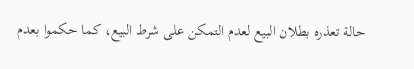حالة تعذره بطلان البيع لعدم التمكن على شرط البيع، كما حكموا بعدم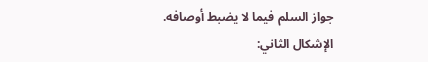جواز السلم فيما لا يضبط أوصافه.
الإشكال الثاني: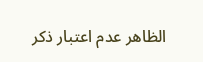الظاهر عدم اعتبار ذكر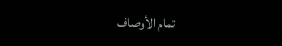تمام الأوصاف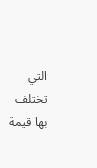التي تختلف بها قيمة